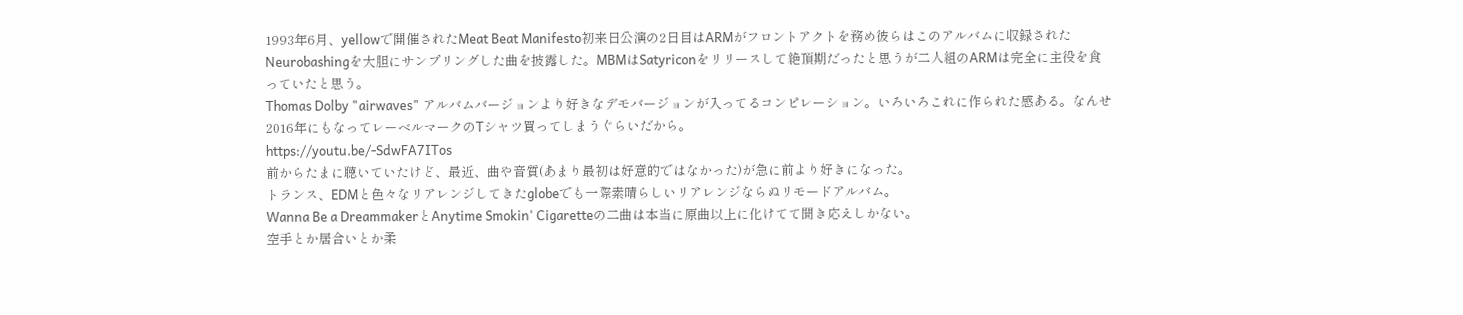1993年6月、yellowで開催されたMeat Beat Manifesto初来日公演の2日目はARMがフロントアクトを務め彼らはこのアルバムに収録されたNeurobashingを大胆にサンプリングした曲を披露した。MBMはSatyriconをリリースして絶頂期だったと思うが二人組のARMは完全に主役を食っていたと思う。
Thomas Dolby "airwaves" アルバムバージョンより好きなデモバージョンが入ってるコンピレーション。いろいろこれに作られた感ある。なんせ2016年にもなってレーベルマークのTシャツ買ってしまうぐらいだから。
https://youtu.be/-SdwFA7ITos
前からたまに聴いていたけど、最近、曲や音質(あまり最初は好意的ではなかった)が急に前より好きになった。
トランス、EDMと色々なリアレンジしてきたglobeでも一際素晴らしいリアレンジならぬリモードアルバム。
Wanna Be a DreammakerとAnytime Smokin' Cigaretteの二曲は本当に原曲以上に化けてて聞き応えしかない。
空手とか居合いとか柔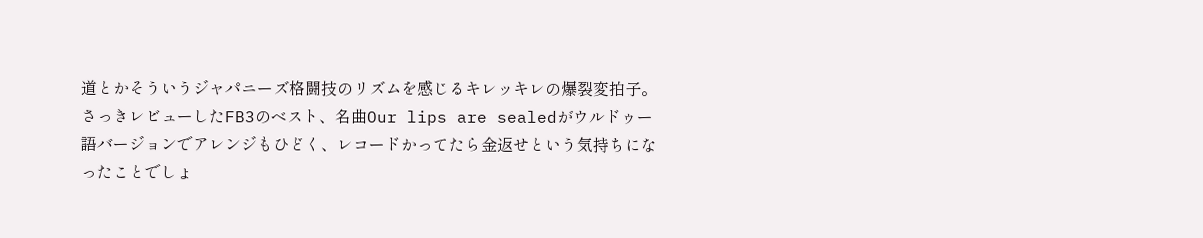道とかそういうジャパニーズ格闘技のリズムを感じるキレッキレの爆裂変拍子。
さっきレビューしたFB3のベスト、名曲Our lips are sealedがウルドゥー語バージョンでアレンジもひどく、レコードかってたら金返せという気持ちになったことでしょ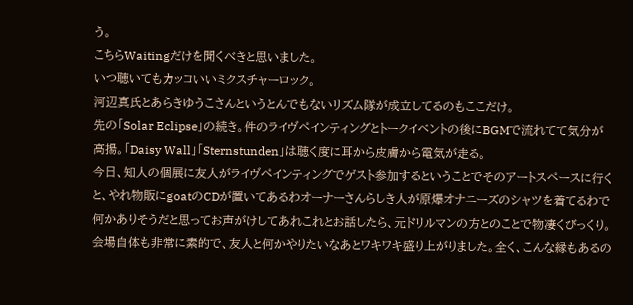う。
こちらWaitingだけを聞くべきと思いました。
いつ聴いてもカッコいいミクスチャーロック。
河辺真氏とあらきゆうこさんというとんでもないリズム隊が成立してるのもここだけ。
先の「Solar Eclipse」の続き。件のライヴペインティングとトークイベントの後にBGMで流れてて気分が高揚。「Daisy Wall」「Sternstunden」は聴く度に耳から皮膚から電気が走る。
今日、知人の個展に友人がライヴペインティングでゲスト参加するということでそのアートスペースに行くと、やれ物販にgoatのCDが置いてあるわオーナーさんらしき人が原爆オナニーズのシャツを着てるわで何かありそうだと思ってお声がけしてあれこれとお話したら、元ドリルマンの方とのことで物凄くびっくり。会場自体も非常に素的で、友人と何かやりたいなあとワキワキ盛り上がりました。全く、こんな縁もあるの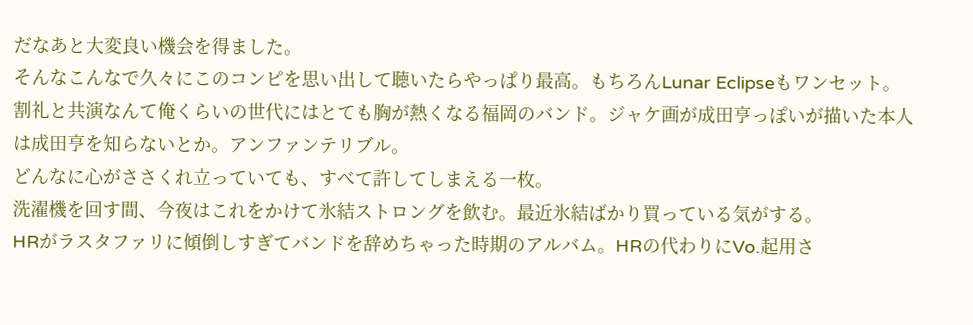だなあと大変良い機会を得ました。
そんなこんなで久々にこのコンピを思い出して聴いたらやっぱり最高。もちろんLunar Eclipseもワンセット。
割礼と共演なんて俺くらいの世代にはとても胸が熱くなる福岡のバンド。ジャケ画が成田亨っぽいが描いた本人は成田亨を知らないとか。アンファンテリブル。
どんなに心がささくれ立っていても、すべて許してしまえる一枚。
洗濯機を回す間、今夜はこれをかけて氷結ストロングを飲む。最近氷結ばかり買っている気がする。
HRがラスタファリに傾倒しすぎてバンドを辞めちゃった時期のアルバム。HRの代わりにVo.起用さ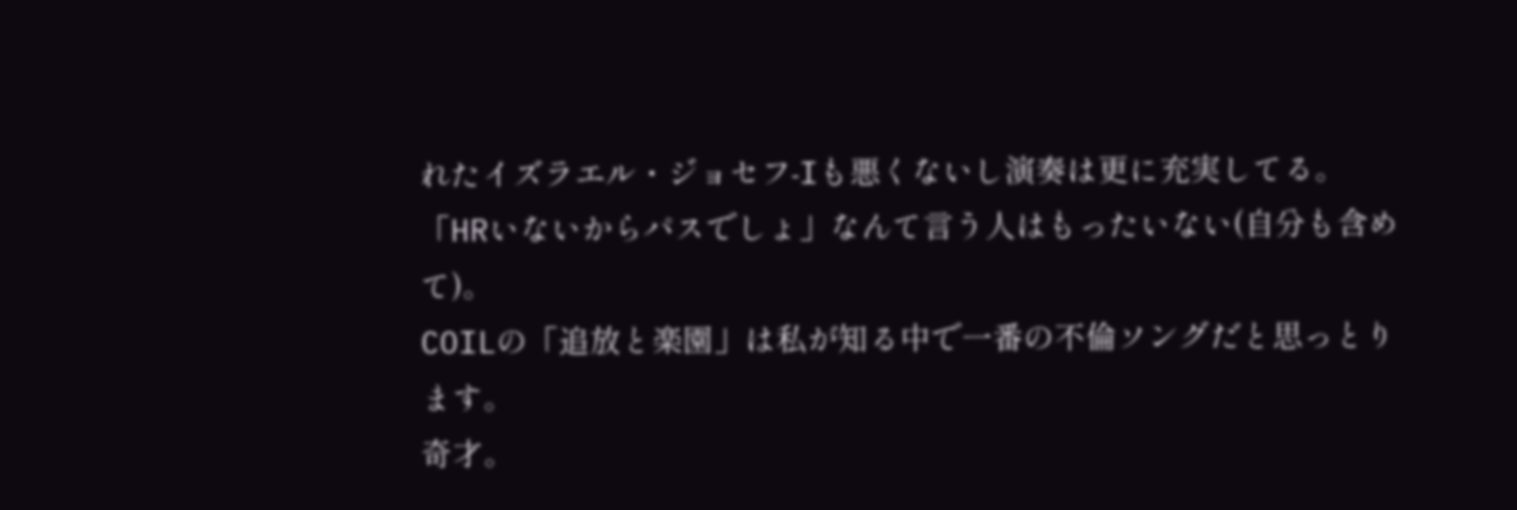れたイズラエル・ジョセフ-Iも悪くないし演奏は更に充実してる。「HRいないからパスでしょ」なんて言う人はもったいない(自分も含めて)。
COILの「追放と楽園」は私が知る中で一番の不倫ソングだと思っとります。
奇才。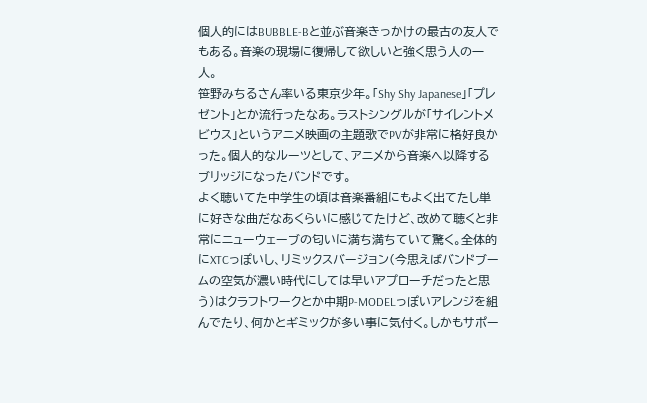個人的にはBUBBLE-Bと並ぶ音楽きっかけの最古の友人でもある。音楽の現場に復帰して欲しいと強く思う人の一人。
笹野みちるさん率いる東京少年。「Shy Shy Japanese」「プレゼント」とか流行ったなあ。ラストシングルが「サイレントメビウス」というアニメ映画の主題歌でPVが非常に格好良かった。個人的なルーツとして、アニメから音楽へ以降するブリッジになったバンドです。
よく聴いてた中学生の頃は音楽番組にもよく出てたし単に好きな曲だなあくらいに感じてたけど、改めて聴くと非常にニューウェーブの匂いに満ち満ちていて驚く。全体的にXTCっぽいし、リミックスバージョン(今思えばバンドブームの空気が濃い時代にしては早いアプローチだったと思う)はクラフトワークとか中期P-MODELっぽいアレンジを組んでたり、何かとギミックが多い事に気付く。しかもサポー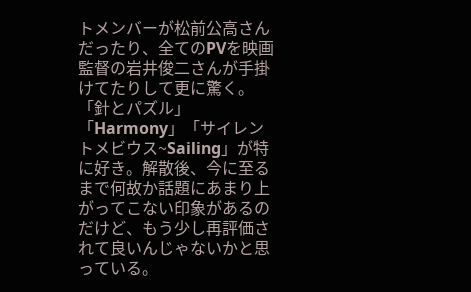トメンバーが松前公高さんだったり、全てのPVを映画監督の岩井俊二さんが手掛けてたりして更に驚く。
「針とパズル」「Harmony」「サイレントメビウス~Sailing」が特に好き。解散後、今に至るまで何故か話題にあまり上がってこない印象があるのだけど、もう少し再評価されて良いんじゃないかと思っている。